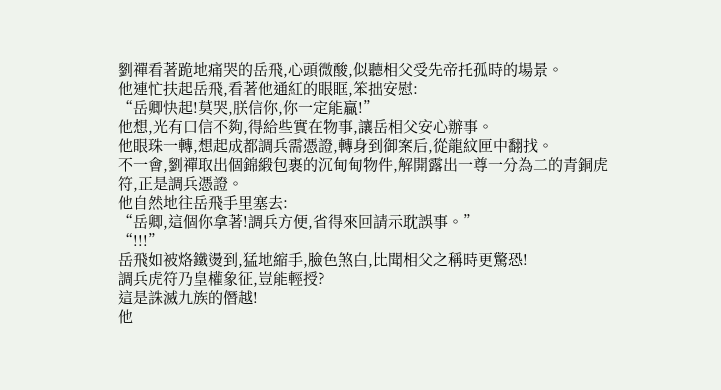劉禪看著跪地痛哭的岳飛,心頭微酸,似聽相父受先帝托孤時的場景。
他連忙扶起岳飛,看著他通紅的眼眶,笨拙安慰:
“岳卿快起!莫哭,朕信你,你一定能贏!”
他想,光有口信不夠,得給些實在物事,讓岳相父安心辦事。
他眼珠一轉,想起成都調兵需憑證,轉身到御案后,從龍紋匣中翻找。
不一會,劉禪取出個錦緞包裹的沉甸甸物件,解開露出一尊一分為二的青銅虎符,正是調兵憑證。
他自然地往岳飛手里塞去:
“岳卿,這個你拿著!調兵方便,省得來回請示耽誤事。”
“!!!”
岳飛如被烙鐵燙到,猛地縮手,臉色煞白,比聞相父之稱時更驚恐!
調兵虎符乃皇權象征,豈能輕授?
這是誅滅九族的僭越!
他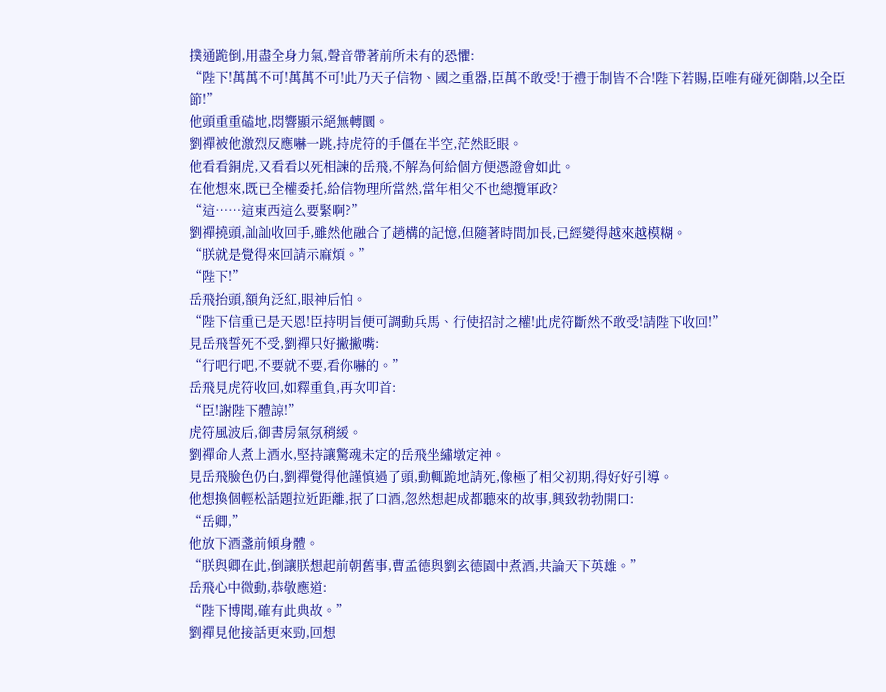撲通跪倒,用盡全身力氣,聲音帶著前所未有的恐懼:
“陛下!萬萬不可!萬萬不可!此乃天子信物、國之重器,臣萬不敢受!于禮于制皆不合!陛下若賜,臣唯有碰死御階,以全臣節!”
他頭重重磕地,悶響顯示絕無轉圜。
劉禪被他激烈反應嚇一跳,持虎符的手僵在半空,茫然眨眼。
他看看銅虎,又看看以死相諫的岳飛,不解為何給個方便憑證會如此。
在他想來,既已全權委托,給信物理所當然,當年相父不也總攬軍政?
“這……這東西這么要緊啊?”
劉禪撓頭,訕訕收回手,雖然他融合了趙構的記憶,但隨著時間加長,已經變得越來越模糊。
“朕就是覺得來回請示麻煩。”
“陛下!”
岳飛抬頭,額角泛紅,眼神后怕。
“陛下信重已是天恩!臣持明旨便可調動兵馬、行使招討之權!此虎符斷然不敢受!請陛下收回!”
見岳飛誓死不受,劉禪只好撇撇嘴:
“行吧行吧,不要就不要,看你嚇的。”
岳飛見虎符收回,如釋重負,再次叩首:
“臣!謝陛下體諒!”
虎符風波后,御書房氣氛稍緩。
劉禪命人煮上酒水,堅持讓驚魂未定的岳飛坐繡墩定神。
見岳飛臉色仍白,劉禪覺得他謹慎過了頭,動輒跪地請死,像極了相父初期,得好好引導。
他想換個輕松話題拉近距離,抿了口酒,忽然想起成都聽來的故事,興致勃勃開口:
“岳卿,”
他放下酒盞前傾身體。
“朕與卿在此,倒讓朕想起前朝舊事,曹孟德與劉玄德園中煮酒,共論天下英雄。”
岳飛心中微動,恭敬應道:
“陛下博聞,確有此典故。”
劉禪見他接話更來勁,回想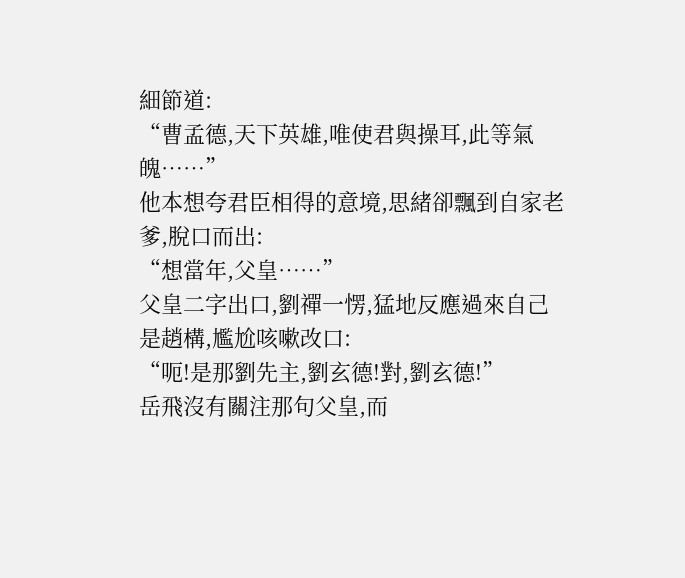細節道:
“曹孟德,天下英雄,唯使君與操耳,此等氣魄……”
他本想夸君臣相得的意境,思緒卻飄到自家老爹,脫口而出:
“想當年,父皇……”
父皇二字出口,劉禪一愣,猛地反應過來自己是趙構,尷尬咳嗽改口:
“呃!是那劉先主,劉玄德!對,劉玄德!”
岳飛沒有關注那句父皇,而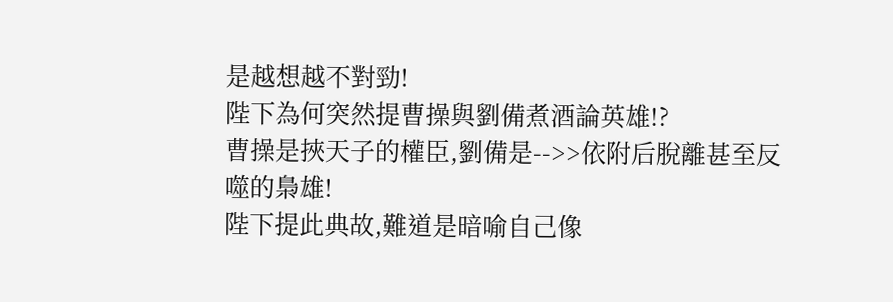是越想越不對勁!
陛下為何突然提曹操與劉備煮酒論英雄!?
曹操是挾天子的權臣,劉備是-->>依附后脫離甚至反噬的梟雄!
陛下提此典故,難道是暗喻自己像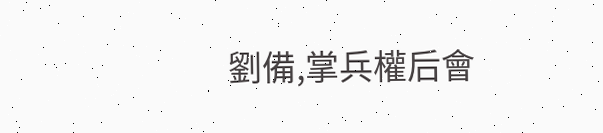劉備,掌兵權后會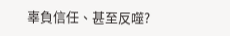辜負信任、甚至反噬?